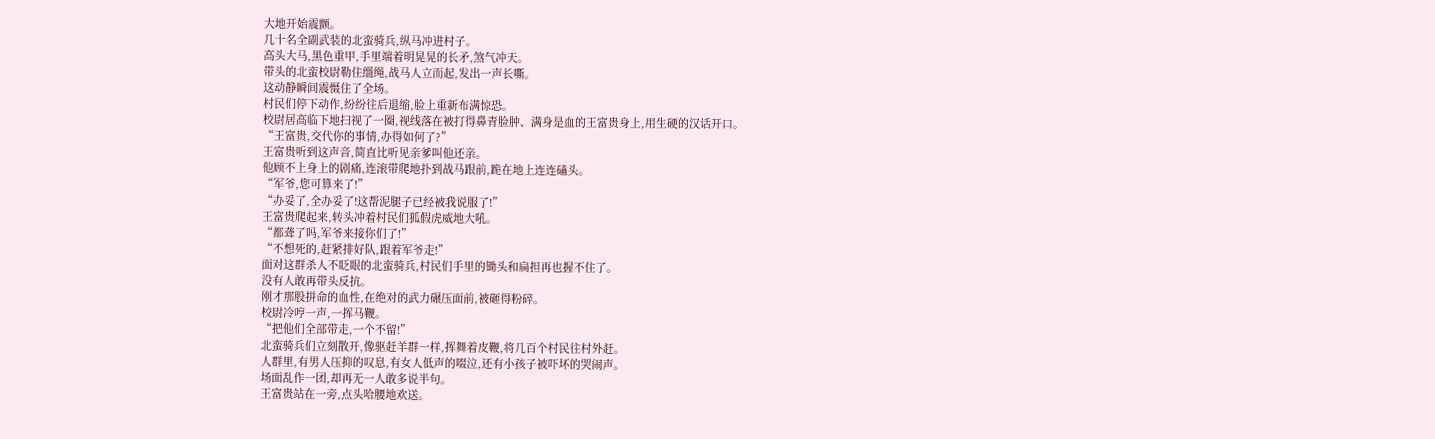大地开始震颤。
几十名全副武装的北蛮骑兵,纵马冲进村子。
高头大马,黑色重甲,手里端着明晃晃的长矛,煞气冲天。
带头的北蛮校尉勒住缰绳,战马人立而起,发出一声长嘶。
这动静瞬间震慑住了全场。
村民们停下动作,纷纷往后退缩,脸上重新布满惊恐。
校尉居高临下地扫视了一圈,视线落在被打得鼻青脸肿、满身是血的王富贵身上,用生硬的汉话开口。
“王富贵,交代你的事情,办得如何了?”
王富贵听到这声音,简直比听见亲爹叫他还亲。
他顾不上身上的剧痛,连滚带爬地扑到战马跟前,跪在地上连连磕头。
“军爷,您可算来了!”
“办妥了,全办妥了!这帮泥腿子已经被我说服了!”
王富贵爬起来,转头冲着村民们狐假虎威地大吼。
“都聋了吗,军爷来接你们了!”
“不想死的,赶紧排好队,跟着军爷走!”
面对这群杀人不眨眼的北蛮骑兵,村民们手里的锄头和扁担再也握不住了。
没有人敢再带头反抗。
刚才那股拼命的血性,在绝对的武力碾压面前,被砸得粉碎。
校尉冷哼一声,一挥马鞭。
“把他们全部带走,一个不留!”
北蛮骑兵们立刻散开,像驱赶羊群一样,挥舞着皮鞭,将几百个村民往村外赶。
人群里,有男人压抑的叹息,有女人低声的啜泣,还有小孩子被吓坏的哭闹声。
场面乱作一团,却再无一人敢多说半句。
王富贵站在一旁,点头哈腰地欢送。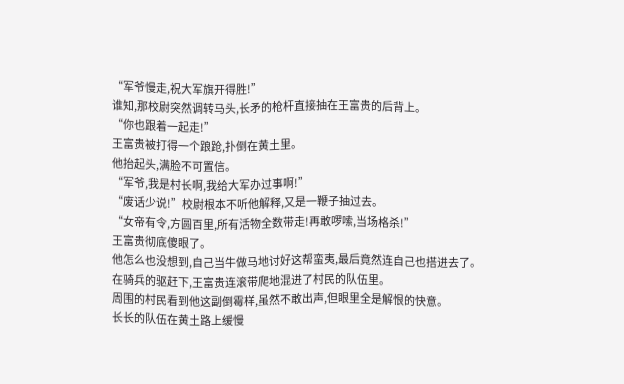“军爷慢走,祝大军旗开得胜!”
谁知,那校尉突然调转马头,长矛的枪杆直接抽在王富贵的后背上。
“你也跟着一起走!”
王富贵被打得一个踉跄,扑倒在黄土里。
他抬起头,满脸不可置信。
“军爷,我是村长啊,我给大军办过事啊!”
“废话少说!”校尉根本不听他解释,又是一鞭子抽过去。
“女帝有令,方圆百里,所有活物全数带走!再敢啰嗦,当场格杀!”
王富贵彻底傻眼了。
他怎么也没想到,自己当牛做马地讨好这帮蛮夷,最后竟然连自己也搭进去了。
在骑兵的驱赶下,王富贵连滚带爬地混进了村民的队伍里。
周围的村民看到他这副倒霉样,虽然不敢出声,但眼里全是解恨的快意。
长长的队伍在黄土路上缓慢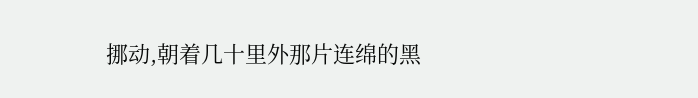挪动,朝着几十里外那片连绵的黑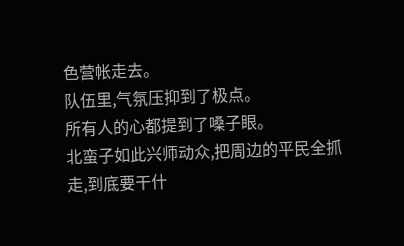色营帐走去。
队伍里,气氛压抑到了极点。
所有人的心都提到了嗓子眼。
北蛮子如此兴师动众,把周边的平民全抓走,到底要干什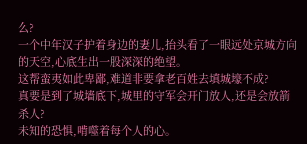么?
一个中年汉子护着身边的妻儿,抬头看了一眼远处京城方向的天空,心底生出一股深深的绝望。
这帮蛮夷如此卑鄙,难道非要拿老百姓去填城壕不成?
真要是到了城墙底下,城里的守军会开门放人,还是会放箭杀人?
未知的恐惧,啃噬着每个人的心。